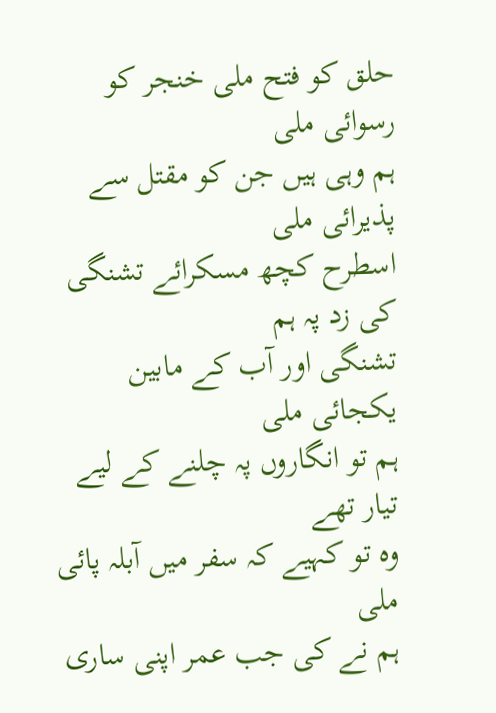حلق کو فتح ملی خنجر کو رسوائی ملی
ہم وہی ہیں جن کو مقتل سے پذیرائی ملی
اسطرح کچھ مسکرائے تشنگی کی زد پہ ہم
تشنگی اور آب کے مابین یکجائی ملی
ہم تو انگاروں پہ چلنے کے لیے تیار تھے
وہ تو کہیے کہ سفر میں آبلہ پائی ملی
ہم نے کی جب عمر اپنی ساری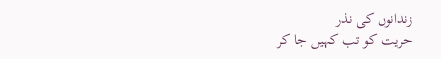زندانوں کی نذر
حریت کو تب کہیں جا کر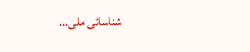شناسائی ملی...